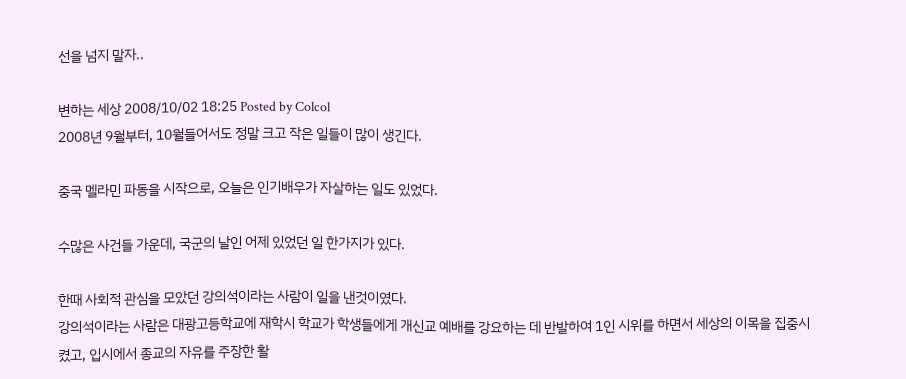선을 넘지 말자..

변하는 세상 2008/10/02 18:25 Posted by Colcol
2008년 9월부터, 10월들어서도 정말 크고 작은 일들이 많이 생긴다.

중국 멜라민 파동을 시작으로, 오늘은 인기배우가 자살하는 일도 있었다.

수많은 사건들 가운데, 국군의 날인 어제 있었던 일 한가지가 있다.

한때 사회적 관심을 모았던 강의석이라는 사람이 일을 낸것이였다.
강의석이라는 사람은 대광고등학교에 재학시 학교가 학생들에게 개신교 예배를 강요하는 데 반발하여 1인 시위를 하면서 세상의 이목을 집중시켰고, 입시에서 종교의 자유를 주장한 활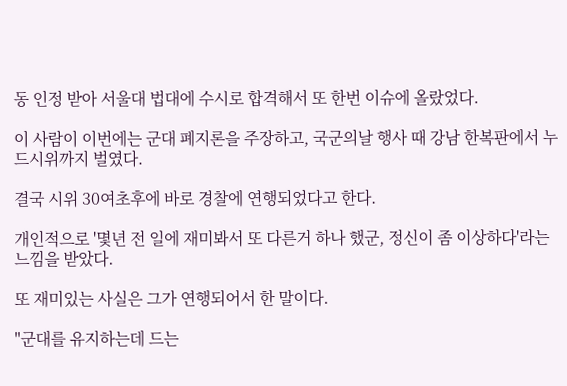동 인정 받아 서울대 법대에 수시로 합격해서 또 한번 이슈에 올랐었다.

이 사람이 이번에는 군대 폐지론을 주장하고, 국군의날 행사 때 강남 한복판에서 누드시위까지 벌였다.

결국 시위 30여초후에 바로 경찰에 연행되었다고 한다.

개인적으로 '몇년 전 일에 재미봐서 또 다른거 하나 했군, 정신이 좀 이상하다'라는 느낌을 받았다.

또 재미있는 사실은 그가 연행되어서 한 말이다.

"군대를 유지하는데 드는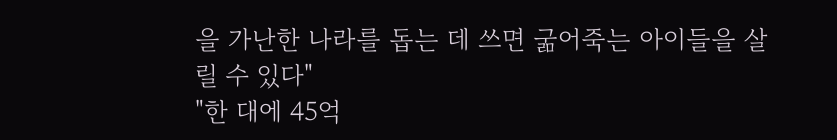을 가난한 나라를 돕는 데 쓰면 굶어죽는 아이들을 살릴 수 있다"
"한 대에 45억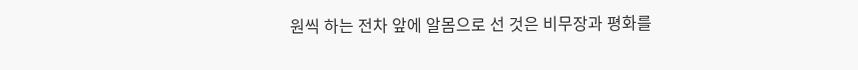원씩 하는 전차 앞에 알몸으로 선 것은 비무장과 평화를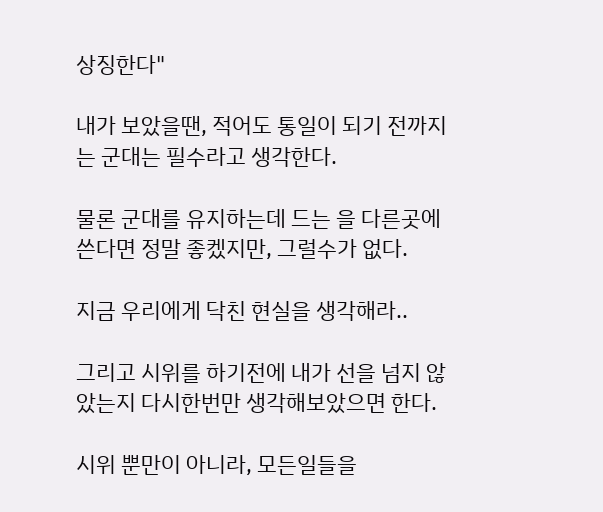상징한다"

내가 보았을땐, 적어도 통일이 되기 전까지는 군대는 필수라고 생각한다.

물론 군대를 유지하는데 드는 을 다른곳에 쓴다면 정말 좋켔지만, 그럴수가 없다.

지금 우리에게 닥친 현실을 생각해라..

그리고 시위를 하기전에 내가 선을 넘지 않았는지 다시한번만 생각해보았으면 한다.

시위 뿐만이 아니라, 모든일들을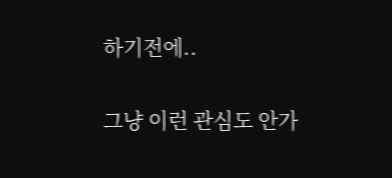하기전에..

그냥 이런 관심도 안가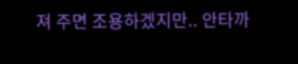져 주면 조용하겠지만.. 안타까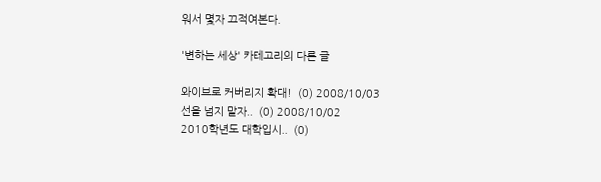워서 몇자 끄적여본다.

'변하는 세상' 카테고리의 다른 글

와이브로 커버리지 확대!  (0) 2008/10/03
선을 넘지 말자..  (0) 2008/10/02
2010학년도 대학입시..  (0)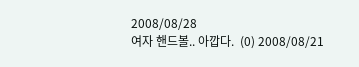2008/08/28
여자 핸드볼.. 아깝다.  (0) 2008/08/21